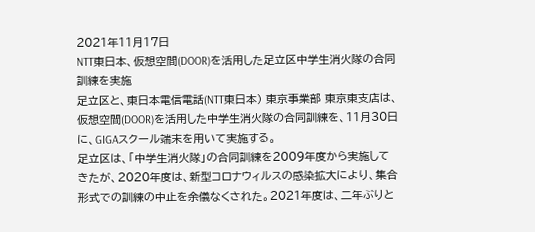2021年11月17日
NTT東日本、仮想空間(DOOR)を活用した足立区中学生消火隊の合同訓練を実施
足立区と、東日本電信電話(NTT東日本) 東京事業部 東京東支店は、仮想空間(DOOR)を活用した中学生消火隊の合同訓練を、11月30日に、GIGAスクール端末を用いて実施する。
足立区は、「中学生消火隊」の合同訓練を2009年度から実施してきたが、2020年度は、新型コロナウィルスの感染拡大により、集合形式での訓練の中止を余儀なくされた。2021年度は、二年ぶりと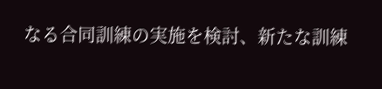なる合同訓練の実施を検討、新たな訓練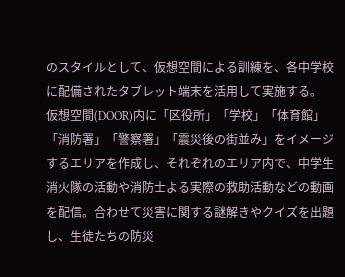のスタイルとして、仮想空間による訓練を、各中学校に配備されたタブレット端末を活用して実施する。
仮想空間(DOOR)内に「区役所」「学校」「体育館」「消防署」「警察署」「震災後の街並み」をイメージするエリアを作成し、それぞれのエリア内で、中学生消火隊の活動や消防士よる実際の救助活動などの動画を配信。合わせて災害に関する謎解きやクイズを出題し、生徒たちの防災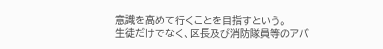意識を高めて行くことを目指すという。
生徒だけでなく、区長及び消防隊員等のアバ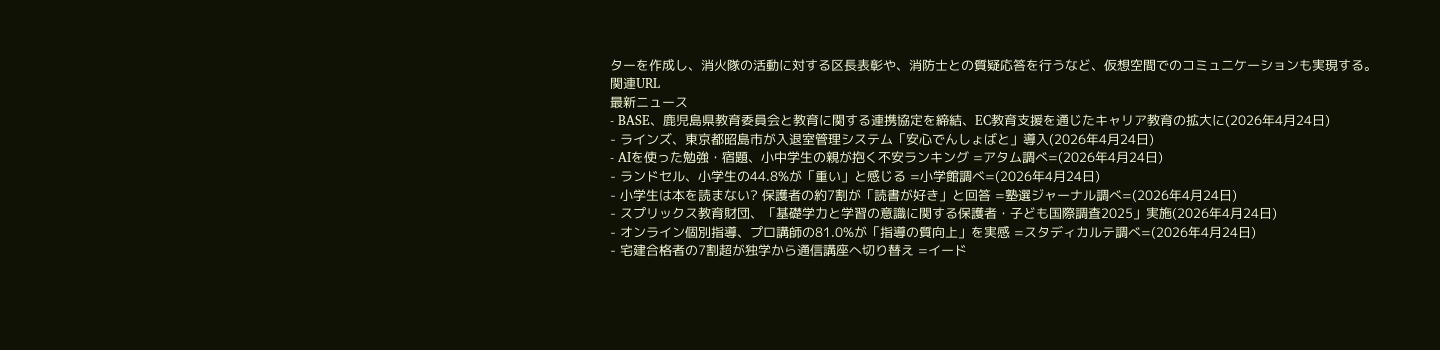ターを作成し、消火隊の活動に対する区長表彰や、消防士との質疑応答を行うなど、仮想空間でのコミュニケーションも実現する。
関連URL
最新ニュース
- BASE、鹿児島県教育委員会と教育に関する連携協定を締結、EC教育支援を通じたキャリア教育の拡大に(2026年4月24日)
- ラインズ、東京都昭島市が入退室管理システム「安心でんしょばと」導入(2026年4月24日)
- AIを使った勉強・宿題、小中学生の親が抱く不安ランキング =アタム調べ=(2026年4月24日)
- ランドセル、小学生の44.8%が「重い」と感じる =小学館調べ=(2026年4月24日)
- 小学生は本を読まない? 保護者の約7割が「読書が好き」と回答 =塾選ジャーナル調べ=(2026年4月24日)
- スプリックス教育財団、「基礎学力と学習の意識に関する保護者・子ども国際調査2025」実施(2026年4月24日)
- オンライン個別指導、プロ講師の81.0%が「指導の質向上」を実感 =スタディカルテ調べ=(2026年4月24日)
- 宅建合格者の7割超が独学から通信講座へ切り替え =イード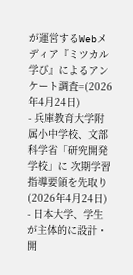が運営するWebメディア『ミツカル学び』によるアンケート調査=(2026年4月24日)
- 兵庫教育大学附属小中学校、文部科学省「研究開発学校」に 次期学習指導要領を先取り(2026年4月24日)
- 日本大学、学生が主体的に設計・開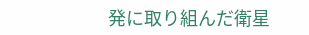発に取り組んだ衛星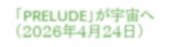「PRELUDE」が宇宙へ(2026年4月24日)